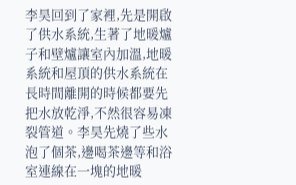李昊回到了家裡,先是開啟了供水系統,生著了地暖爐子和壁爐讓室內加溫,地暖系統和屋頂的供水系統在長時間離開的時候都要先把水放乾淨,不然很容易凍裂管道。李昊先燒了些水泡了個茶,邊喝茶邊等和浴室連線在一塊的地暖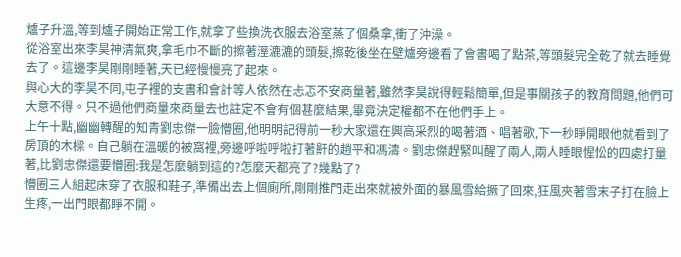爐子升溫,等到爐子開始正常工作,就拿了些換洗衣服去浴室蒸了個桑拿,衝了沖澡。
從浴室出來李昊神清氣爽,拿毛巾不斷的擦著溼漉漉的頭髮,擦乾後坐在壁爐旁邊看了會書喝了點茶,等頭髮完全乾了就去睡覺去了。這邊李昊剛剛睡著,天已經慢慢亮了起來。
與心大的李昊不同,屯子裡的支書和會計等人依然在忐忑不安商量著,雖然李昊說得輕鬆簡單,但是事關孩子的教育問題,他們可大意不得。只不過他們商量來商量去也註定不會有個甚麼結果,畢竟決定權都不在他們手上。
上午十點,幽幽轉醒的知青劉忠傑一臉懵圈,他明明記得前一秒大家還在興高采烈的喝著酒、唱著歌,下一秒睜開眼他就看到了房頂的木樑。自己躺在溫暖的被窩裡,旁邊呼啦呼啦打著鼾的趙平和馮濤。劉忠傑趕緊叫醒了兩人,兩人睡眼惺忪的四處打量著,比劉忠傑還要懵圈:我是怎麼躺到這的?怎麼天都亮了?幾點了?
懵圈三人組起床穿了衣服和鞋子,準備出去上個廁所,剛剛推門走出來就被外面的暴風雪給撅了回來,狂風夾著雪末子打在臉上生疼,一出門眼都睜不開。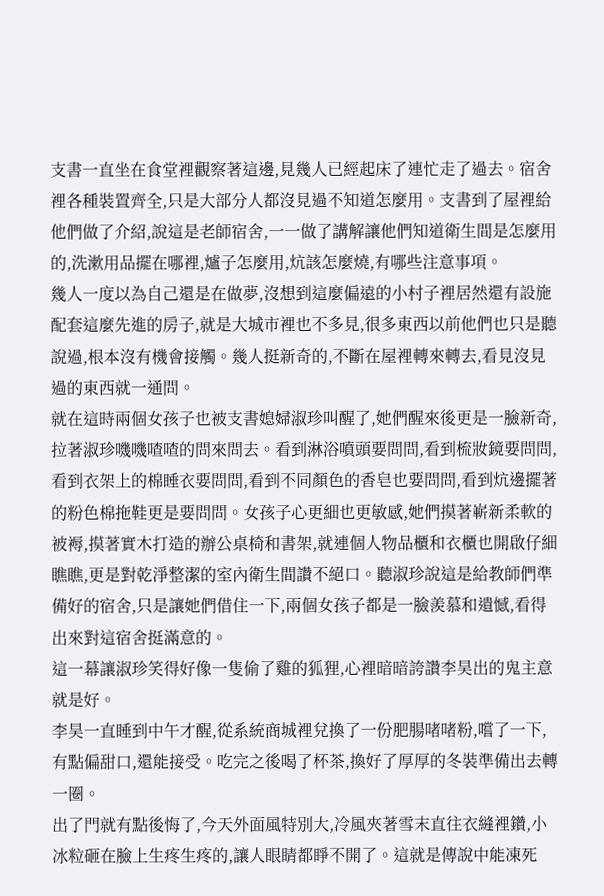支書一直坐在食堂裡觀察著這邊,見幾人已經起床了連忙走了過去。宿舍裡各種裝置齊全,只是大部分人都沒見過不知道怎麼用。支書到了屋裡給他們做了介紹,說這是老師宿舍,一一做了講解讓他們知道衛生間是怎麼用的,洗漱用品擺在哪裡,爐子怎麼用,炕該怎麼燒,有哪些注意事項。
幾人一度以為自己還是在做夢,沒想到這麼偏遠的小村子裡居然還有設施配套這麼先進的房子,就是大城市裡也不多見,很多東西以前他們也只是聽說過,根本沒有機會接觸。幾人挺新奇的,不斷在屋裡轉來轉去,看見沒見過的東西就一通問。
就在這時兩個女孩子也被支書媳婦淑珍叫醒了,她們醒來後更是一臉新奇,拉著淑珍嘰嘰喳喳的問來問去。看到淋浴噴頭要問問,看到梳妝鏡要問問,看到衣架上的棉睡衣要問問,看到不同顏色的香皂也要問問,看到炕邊擺著的粉色棉拖鞋更是要問問。女孩子心更細也更敏感,她們摸著嶄新柔軟的被褥,摸著實木打造的辦公桌椅和書架,就連個人物品櫃和衣櫃也開啟仔細瞧瞧,更是對乾淨整潔的室內衛生間讚不絕口。聽淑珍說這是給教師們準備好的宿舍,只是讓她們借住一下,兩個女孩子都是一臉羨慕和遺憾,看得出來對這宿舍挺滿意的。
這一幕讓淑珍笑得好像一隻偷了雞的狐狸,心裡暗暗誇讚李昊出的鬼主意就是好。
李昊一直睡到中午才醒,從系統商城裡兌換了一份肥腸啫啫粉,嚐了一下,有點偏甜口,還能接受。吃完之後喝了杯茶,換好了厚厚的冬裝準備出去轉一圈。
出了門就有點後悔了,今天外面風特別大,冷風夾著雪末直往衣縫裡鑽,小冰粒砸在臉上生疼生疼的,讓人眼睛都睜不開了。這就是傳說中能凍死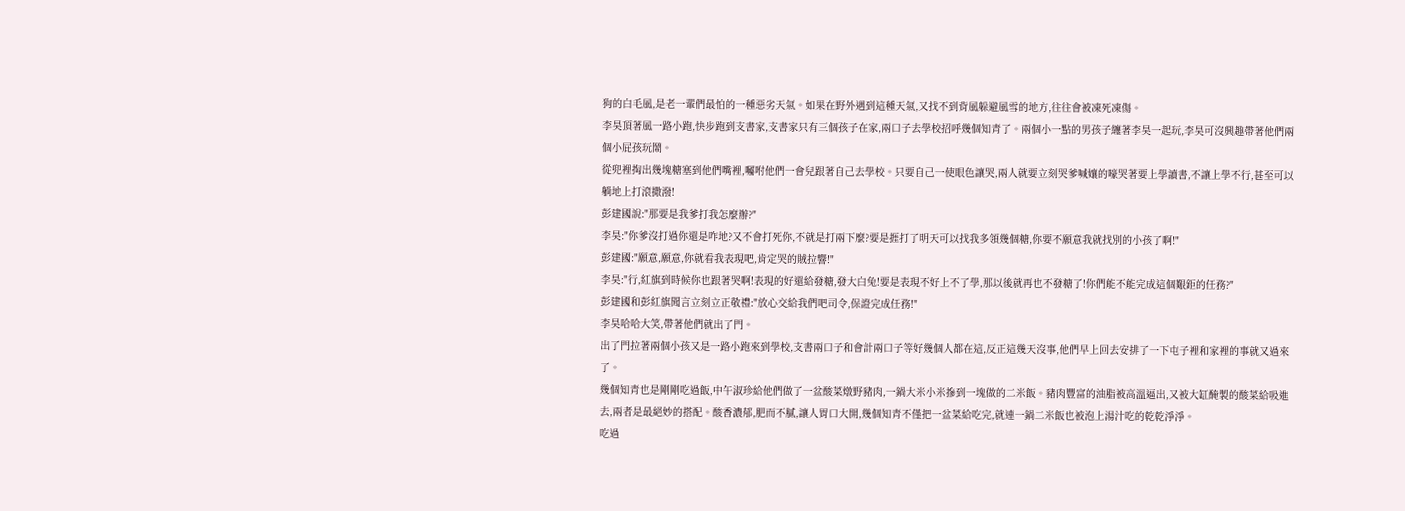狗的白毛風,是老一輩們最怕的一種惡劣天氣。如果在野外遇到這種天氣,又找不到背風躲避風雪的地方,往往會被凍死凍傷。
李昊頂著風一路小跑,快步跑到支書家,支書家只有三個孩子在家,兩口子去學校招呼幾個知青了。兩個小一點的男孩子纏著李昊一起玩,李昊可沒興趣帶著他們兩個小屁孩玩鬧。
從兜裡掏出幾塊糖塞到他們嘴裡,囑咐他們一會兒跟著自己去學校。只要自己一使眼色讓哭,兩人就要立刻哭爹喊孃的嚎哭著要上學讀書,不讓上學不行,甚至可以躺地上打滾撒潑!
彭建國說:"那要是我爹打我怎麼辦?"
李昊:"你爹沒打過你還是咋地?又不會打死你,不就是打兩下麼?要是捱打了明天可以找我多領幾個糖,你要不願意我就找別的小孩了啊!"
彭建國:"願意,願意,你就看我表現吧,肯定哭的賊拉響!"
李昊:"行,紅旗到時候你也跟著哭啊!表現的好還給發糖,發大白兔!要是表現不好上不了學,那以後就再也不發糖了!你們能不能完成這個艱鉅的任務?"
彭建國和彭紅旗聞言立刻立正敬禮:"放心交給我們吧司令,保證完成任務!"
李昊哈哈大笑,帶著他們就出了門。
出了門拉著兩個小孩又是一路小跑來到學校,支書兩口子和會計兩口子等好幾個人都在這,反正這幾天沒事,他們早上回去安排了一下屯子裡和家裡的事就又過來了。
幾個知青也是剛剛吃過飯,中午淑珍給他們做了一盆酸菜燉野豬肉,一鍋大米小米摻到一塊做的二米飯。豬肉豐富的油脂被高溫逼出,又被大缸醃製的酸菜給吸進去,兩者是最絕妙的搭配。酸香濃郁,肥而不膩,讓人胃口大開,幾個知青不僅把一盆菜給吃完,就連一鍋二米飯也被泡上湯汁吃的乾乾淨淨。
吃過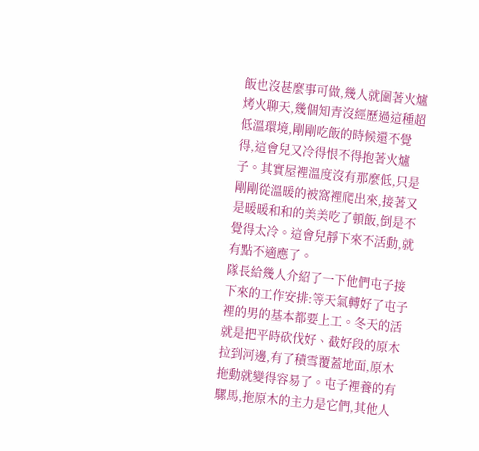飯也沒甚麼事可做,幾人就圍著火爐烤火聊天,幾個知青沒經歷過這種超低溫環境,剛剛吃飯的時候還不覺得,這會兒又冷得恨不得抱著火爐子。其實屋裡溫度沒有那麼低,只是剛剛從溫暖的被窩裡爬出來,接著又是暖暖和和的美美吃了頓飯,倒是不覺得太冷。這會兒靜下來不活動,就有點不適應了。
隊長給幾人介紹了一下他們屯子接下來的工作安排:等天氣轉好了屯子裡的男的基本都要上工。冬天的活就是把平時砍伐好、截好段的原木拉到河邊,有了積雪覆蓋地面,原木拖動就變得容易了。屯子裡養的有騾馬,拖原木的主力是它們,其他人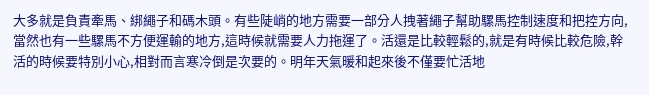大多就是負責牽馬、綁繩子和碼木頭。有些陡峭的地方需要一部分人拽著繩子幫助騾馬控制速度和把控方向,當然也有一些騾馬不方便運輸的地方,這時候就需要人力拖運了。活還是比較輕鬆的,就是有時候比較危險,幹活的時候要特別小心,相對而言寒冷倒是次要的。明年天氣暖和起來後不僅要忙活地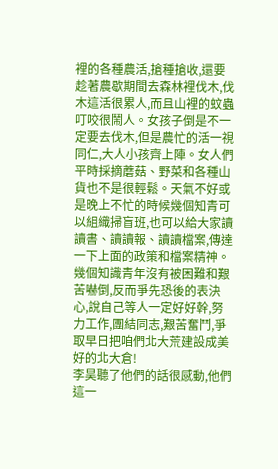裡的各種農活,搶種搶收,還要趁著農歇期間去森林裡伐木,伐木這活很累人,而且山裡的蚊蟲叮咬很鬧人。女孩子倒是不一定要去伐木,但是農忙的活一視同仁,大人小孩齊上陣。女人們平時採摘蘑菇、野菜和各種山貨也不是很輕鬆。天氣不好或是晚上不忙的時候幾個知青可以組織掃盲班,也可以給大家讀讀書、讀讀報、讀讀檔案,傳達一下上面的政策和檔案精神。
幾個知識青年沒有被困難和艱苦嚇倒,反而爭先恐後的表決心,說自己等人一定好好幹,努力工作,團結同志,艱苦奮鬥,爭取早日把咱們北大荒建設成美好的北大倉!
李昊聽了他們的話很感動,他們這一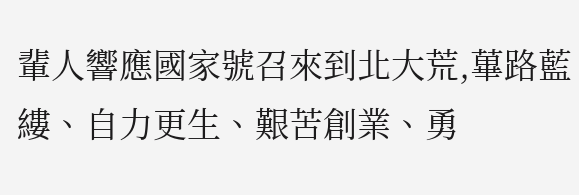輩人響應國家號召來到北大荒,蓽路藍縷、自力更生、艱苦創業、勇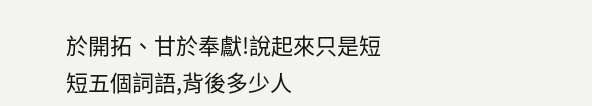於開拓、甘於奉獻!說起來只是短短五個詞語,背後多少人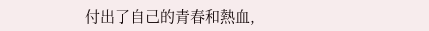付出了自己的青春和熱血,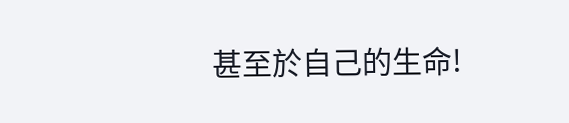甚至於自己的生命!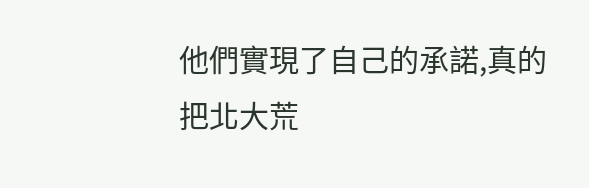他們實現了自己的承諾,真的把北大荒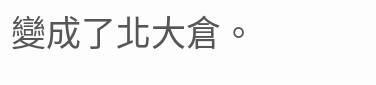變成了北大倉。